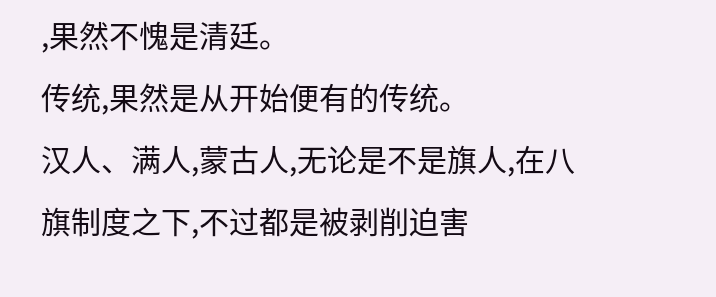,果然不愧是清廷。
传统,果然是从开始便有的传统。
汉人、满人,蒙古人,无论是不是旗人,在八旗制度之下,不过都是被剥削迫害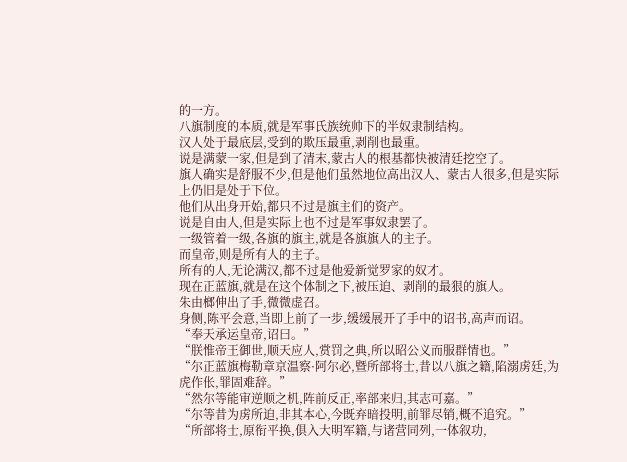的一方。
八旗制度的本质,就是军事氏族统帅下的半奴隶制结构。
汉人处于最底层,受到的欺压最重,剥削也最重。
说是满蒙一家,但是到了清末,蒙古人的根基都快被清廷挖空了。
旗人确实是舒服不少,但是他们虽然地位高出汉人、蒙古人很多,但是实际上仍旧是处于下位。
他们从出身开始,都只不过是旗主们的资产。
说是自由人,但是实际上也不过是军事奴隶罢了。
一级管着一级,各旗的旗主,就是各旗旗人的主子。
而皇帝,则是所有人的主子。
所有的人,无论满汉,都不过是他爱新觉罗家的奴才。
现在正蓝旗,就是在这个体制之下,被压迫、剥削的最狠的旗人。
朱由榔伸出了手,微微虚召。
身侧,陈平会意,当即上前了一步,缓缓展开了手中的诏书,高声而诏。
“奉天承运皇帝,诏曰。”
“朕惟帝王御世,顺天应人,赏罚之典,所以昭公义而服群情也。”
“尔正蓝旗梅勒章京温察·阿尔必,暨所部将士,昔以八旗之籍,陷溺虏廷,为虎作伥,罪固难辞。”
“然尔等能审逆顺之机,阵前反正,率部来归,其志可嘉。”
“尔等昔为虏所迫,非其本心,今既弃暗投明,前罪尽销,概不追究。”
“所部将士,原衔平换,俱入大明军籍,与诸营同列,一体叙功,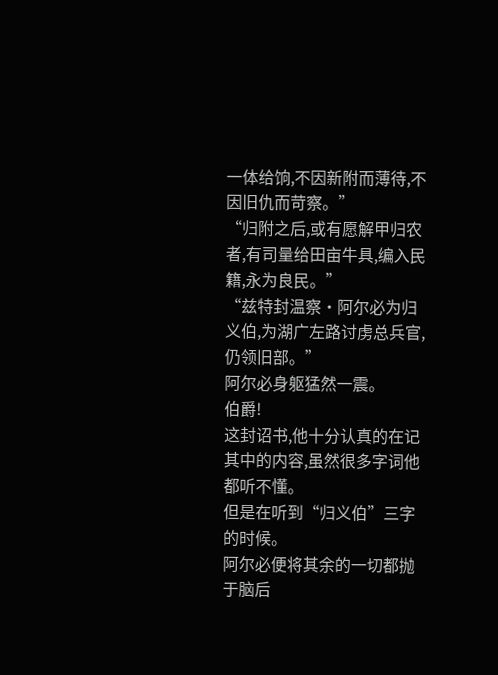一体给饷,不因新附而薄待,不因旧仇而苛察。”
“归附之后,或有愿解甲归农者,有司量给田亩牛具,编入民籍,永为良民。”
“兹特封温察·阿尔必为归义伯,为湖广左路讨虏总兵官,仍领旧部。”
阿尔必身躯猛然一震。
伯爵!
这封诏书,他十分认真的在记其中的内容,虽然很多字词他都听不懂。
但是在听到“归义伯”三字的时候。
阿尔必便将其余的一切都抛于脑后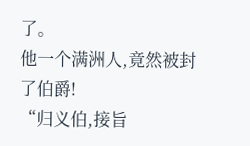了。
他一个满洲人,竟然被封了伯爵!
“归义伯,接旨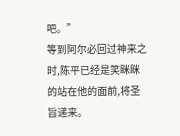吧。”
等到阿尔必回过神来之时,陈平已经是笑眯眯的站在他的面前,将圣旨递来。